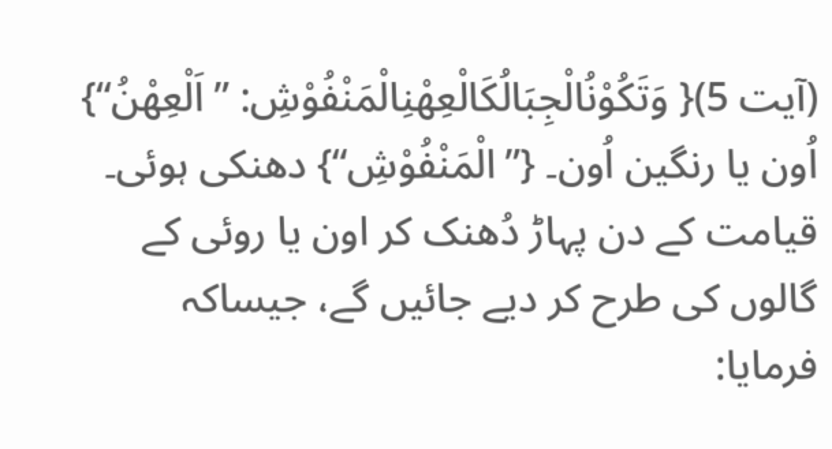(آیت 5){ وَتَكُوْنُالْجِبَالُكَالْعِهْنِالْمَنْفُوْشِ: ”اَلْعِهْنُ“} اُون یا رنگین اُون۔ {”الْمَنْفُوْشِ“} دھنکی ہوئی۔ قیامت کے دن پہاڑ دُھنک کر اون یا روئی کے گالوں کی طرح کر دیے جائیں گے، جیساکہ فرمایا: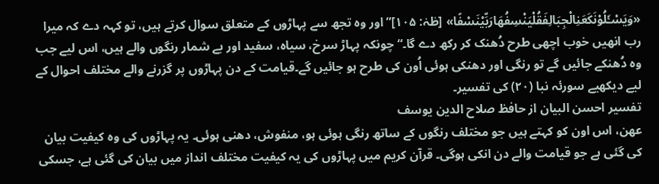«وَيَسْـَٔلُوْنَكَعَنِالْجِبَالِفَقُلْيَنْسِفُهَارَبِّيْنَسْفًا» [طٰہٰ: ۱۰۵]”اور وہ تجھ سے پہاڑوں کے متعلق سوال کرتے ہیں، تو کہہ دے کہ میرا رب انھیں خوب اچھی طرح دُھنک کر رکھ دے گا۔“ چونکہ پہاڑ سرخ، سیاہ، سفید اور بے شمار رنگوں والے ہیں، اس لیے جب وہ دُھنکے جائیں گے تو رنگی اور دھنکی ہوئی اُون کی طرح ہو جائیں گے۔قیامت کے دن پہاڑوں پر گزرنے والے مختلف احوال کے لیے دیکھیے سورئہ نبا (۲۰) کی تفسیر۔
تفسیر احسن البیان از حافظ صلاح الدین یوسف
عھن، اس اون کو کہتے ہیں جو مختلف رنگوں کے ساتھ رنگی ہوئی ہو، منفوش، دھنی ہوئی۔ یہ پہاڑوں کی وہ کیفیت بیان کی گئی ہے جو قیامت والے دن انکی ہوگی۔ قرآن کریم میں پہاڑوں کی یہ کیفیت مختلف انداز میں بیان کی گئی ہے، جسکی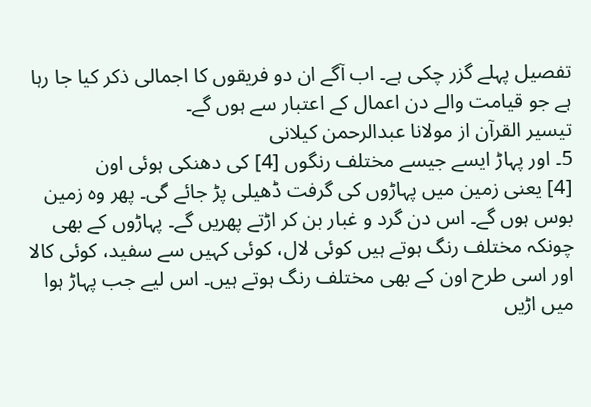تفصیل پہلے گزر چکی ہے۔ اب آگے ان دو فریقوں کا اجمالی ذکر کیا جا رہا ہے جو قیامت والے دن اعمال کے اعتبار سے ہوں گے۔
تيسير القرآن از مولانا عبدالرحمن کیلانی
5۔ اور پہاڑ ایسے جیسے مختلف رنگوں [4] کی دھنکی ہوئی اون
[4] یعنی زمین میں پہاڑوں کی گرفت ڈھیلی پڑ جائے گی۔ پھر وہ زمین بوس ہوں گے۔ اس دن گرد و غبار بن کر اڑتے پھریں گے۔ پہاڑوں کے بھی چونکہ مختلف رنگ ہوتے ہیں کوئی لال، کوئی کہیں سے سفید، کوئی کالا اور اسی طرح اون کے بھی مختلف رنگ ہوتے ہیں۔ اس لیے جب پہاڑ ہوا میں اڑیں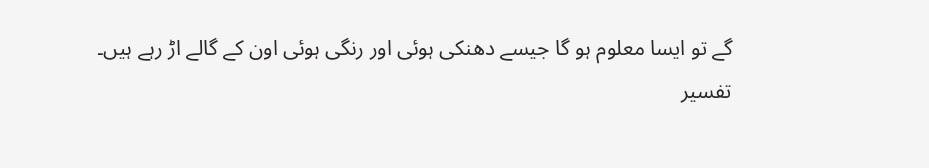گے تو ایسا معلوم ہو گا جیسے دھنکی ہوئی اور رنگی ہوئی اون کے گالے اڑ رہے ہیں۔
تفسیر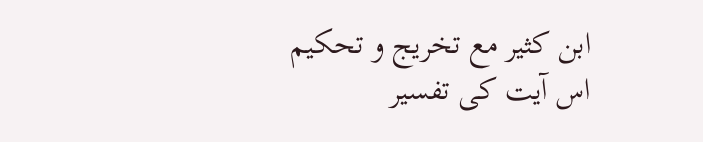ابن کثیر مع تخریج و تحکیم
اس آیت کی تفسیر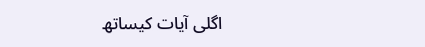اگلی آیات کیساتھ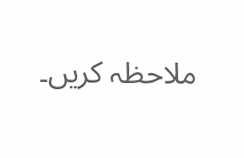ملاحظہ کریں۔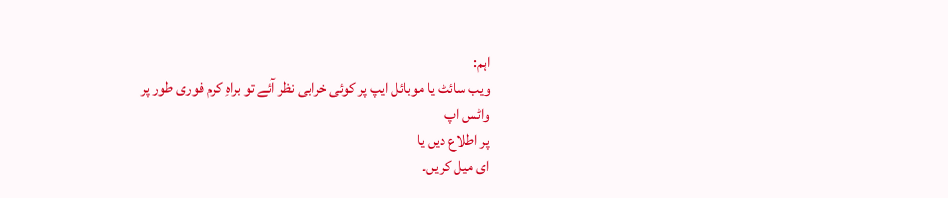اہم:
ویب سائٹ یا موبائل ایپ پر کوئی خرابی نظر آئے تو براہِ کرم فوری طور پر
واٹس اپ
پر اطلاع دیں یا
ای میل کریں۔